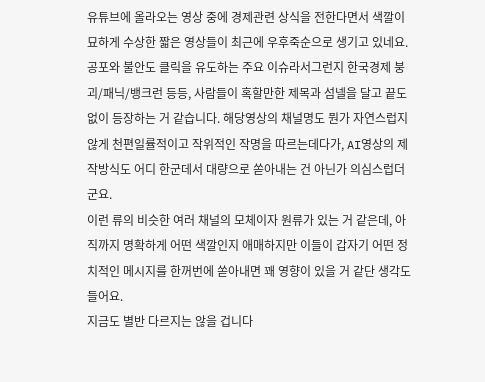유튜브에 올라오는 영상 중에 경제관련 상식을 전한다면서 색깔이 묘하게 수상한 짧은 영상들이 최근에 우후죽순으로 생기고 있네요. 공포와 불안도 클릭을 유도하는 주요 이슈라서그런지 한국경제 붕괴/패닉/뱅크런 등등, 사람들이 혹할만한 제목과 섬넬을 달고 끝도 없이 등장하는 거 같습니다. 해당영상의 채널명도 뭔가 자연스럽지 않게 천편일률적이고 작위적인 작명을 따르는데다가, AI영상의 제작방식도 어디 한군데서 대량으로 쏟아내는 건 아닌가 의심스럽더군요.
이런 류의 비슷한 여러 채널의 모체이자 원류가 있는 거 같은데, 아직까지 명확하게 어떤 색깔인지 애매하지만 이들이 갑자기 어떤 정치적인 메시지를 한꺼번에 쏟아내면 꽤 영향이 있을 거 같단 생각도 들어요.
지금도 별반 다르지는 않을 겁니다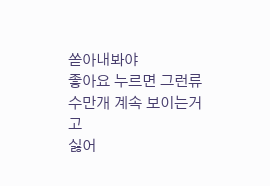쏟아내봐야
좋아요 누르면 그런류 수만개 계속 보이는거고
싫어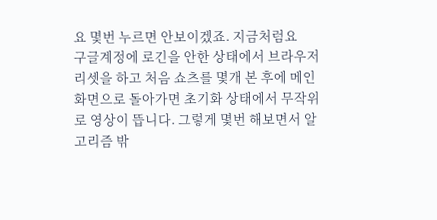요 몇번 누르면 안보이겠죠. 지금처럼요
구글계정에 로긴을 안한 상태에서 브라우저 리셋을 하고 처음 쇼츠를 몇개 본 후에 메인화면으로 돌아가면 초기화 상태에서 무작위로 영상이 뜹니다. 그렇게 몇번 해보면서 알고리즘 밖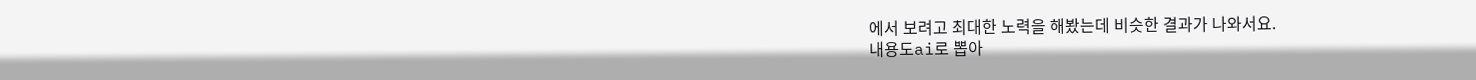에서 보려고 최대한 노력을 해봤는데 비슷한 결과가 나와서요.
내용도ai로 뽑아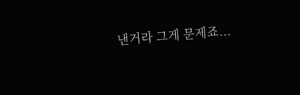낸거라 그게 문제죠...